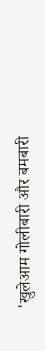'खुलेआम गोलीबारी और बमबारी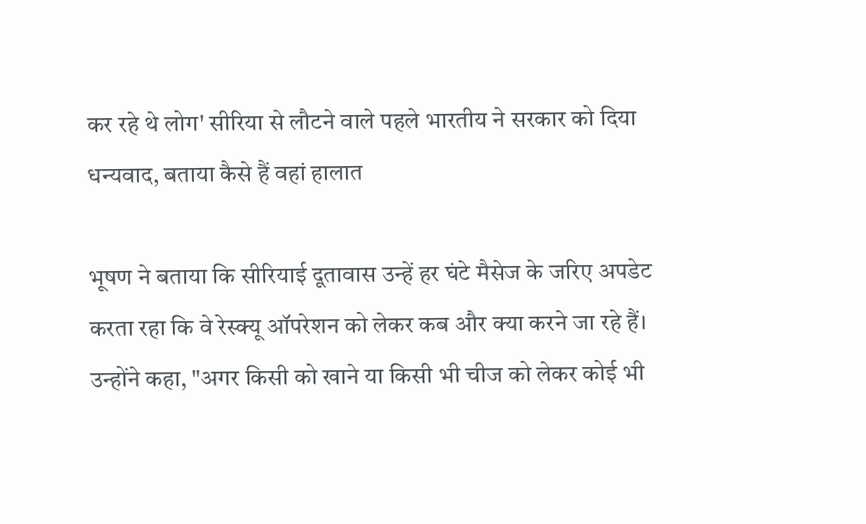कर रहे थे लोग' सीरिया से लौटने वाले पहले भारतीय ने सरकार को दिया धन्यवाद, बताया कैसे हैं वहां हालात

भूषण ने बताया कि सीरियाई दूतावास उन्हें हर घंटे मैसेज के जरिए अपडेट करता रहा कि वे रेस्क्यू ऑपरेशन को लेकर कब और क्या करने जा रहे हैं। उन्होंने कहा, "अगर किसी को खाने या किसी भी चीज को लेकर कोई भी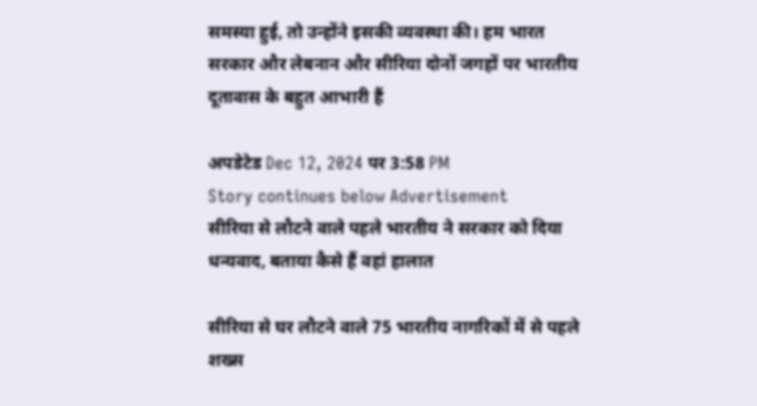समस्या हुई, तो उन्होंने इसकी व्यवस्था की। हम भारत सरकार और लेबनान और सीरिया दोनों जगहों पर भारतीय दूतावास के बहुत आभारी हैं

अपडेटेड Dec 12, 2024 पर 3:58 PM
Story continues below Advertisement
सीरिया से लौटने वाले पहले भारतीय ने सरकार को दिया धन्यवाद, बताया कैसे हैं वहां हालात

सीरिया से घर लौटने वाले 75 भारतीय नागरिकों में से पहले शख्स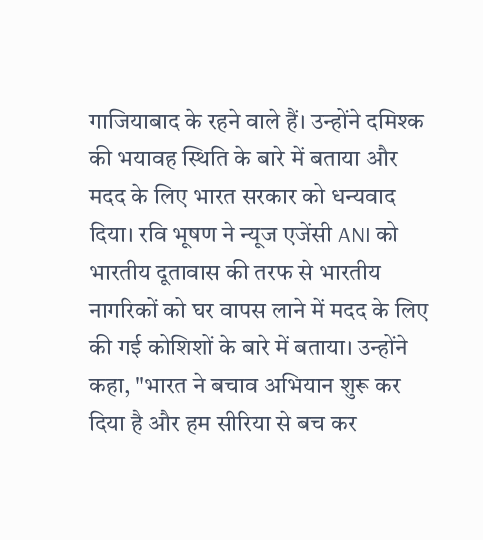गाजियाबाद के रहने वाले हैं। उन्होंने दमिश्क की भयावह स्थिति के बारे में बताया और मदद के लिए भारत सरकार को धन्यवाद दिया। रवि भूषण ने न्यूज एजेंसी ANI को भारतीय दूतावास की तरफ से भारतीय नागरिकों को घर वापस लाने में मदद के लिए की गई कोशिशों के बारे में बताया। उन्होंने कहा, "भारत ने बचाव अभियान शुरू कर दिया है और हम सीरिया से बच कर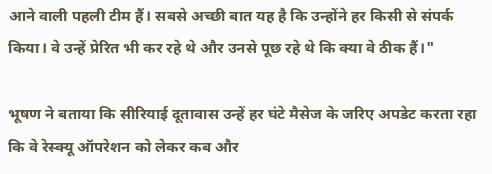आने वाली पहली टीम हैं। सबसे अच्छी बात यह है कि उन्होंने हर किसी से संपर्क किया। वे उन्हें प्रेरित भी कर रहे थे और उनसे पूछ रहे थे कि क्या वे ठीक हैं।"

भूषण ने बताया कि सीरियाई दूतावास उन्हें हर घंटे मैसेज के जरिए अपडेट करता रहा कि वे रेस्क्यू ऑपरेशन को लेकर कब और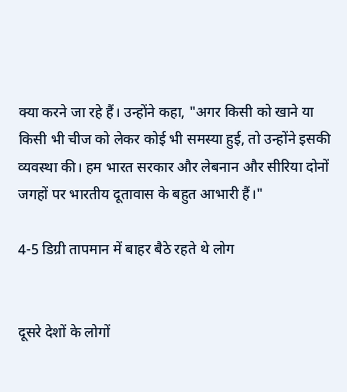क्या करने जा रहे हैं। उन्होंने कहा, "अगर किसी को खाने या किसी भी चीज को लेकर कोई भी समस्या हुई, तो उन्होंने इसकी व्यवस्था की। हम भारत सरकार और लेबनान और सीरिया दोनों जगहों पर भारतीय दूतावास के बहुत आभारी हैं।"

4-5 डिग्री तापमान में बाहर बैठे रहते थे लोग


दूसरे देशों के लोगों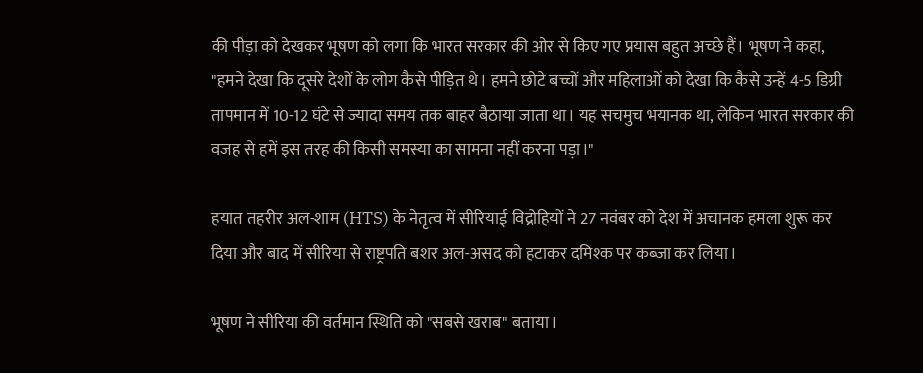की पीड़ा को देखकर भूषण को लगा कि भारत सरकार की ओर से किए गए प्रयास बहुत अच्छे हैं। भूषण ने कहा, "हमने देखा कि दूसरे देशों के लोग कैसे पीड़ित थे। हमने छोटे बच्चों और महिलाओं को देखा कि कैसे उन्हें 4-5 डिग्री तापमान में 10-12 घंटे से ज्यादा समय तक बाहर बैठाया जाता था। यह सचमुच भयानक था, लेकिन भारत सरकार की वजह से हमें इस तरह की किसी समस्या का सामना नहीं करना पड़ा।"

हयात तहरीर अल-शाम (HTS) के नेतृत्व में सीरियाई विद्रोहियों ने 27 नवंबर को देश में अचानक हमला शुरू कर दिया और बाद में सीरिया से राष्ट्रपति बशर अल-असद को हटाकर दमिश्क पर कब्जा कर लिया।

भूषण ने सीरिया की वर्तमान स्थिति को "सबसे खराब" बताया।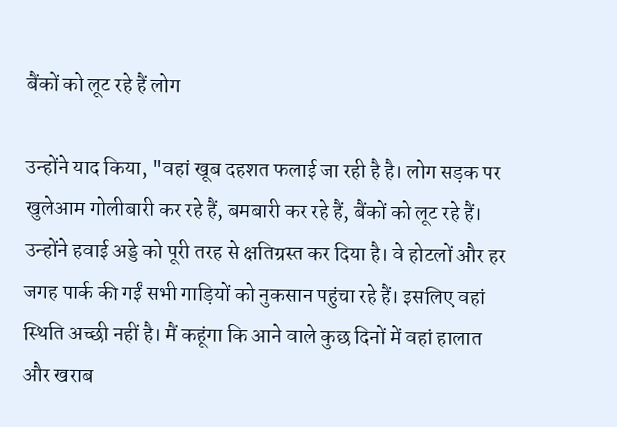बैंकों को लूट रहे हैं लोग

उन्होंने याद किया, "वहां खूब दहशत फलाई जा रही है है। लोग सड़क पर खुलेआम गोलीबारी कर रहे हैं, बमबारी कर रहे हैं, बैंकों को लूट रहे हैं। उन्होंने हवाई अड्डे को पूरी तरह से क्षतिग्रस्त कर दिया है। वे होटलों और हर जगह पार्क की गईं सभी गाड़ियों को नुकसान पहुंचा रहे हैं। इसलिए वहां स्थिति अच्छी नहीं है। मैं कहूंगा कि आने वाले कुछ दिनों में वहां हालात और खराब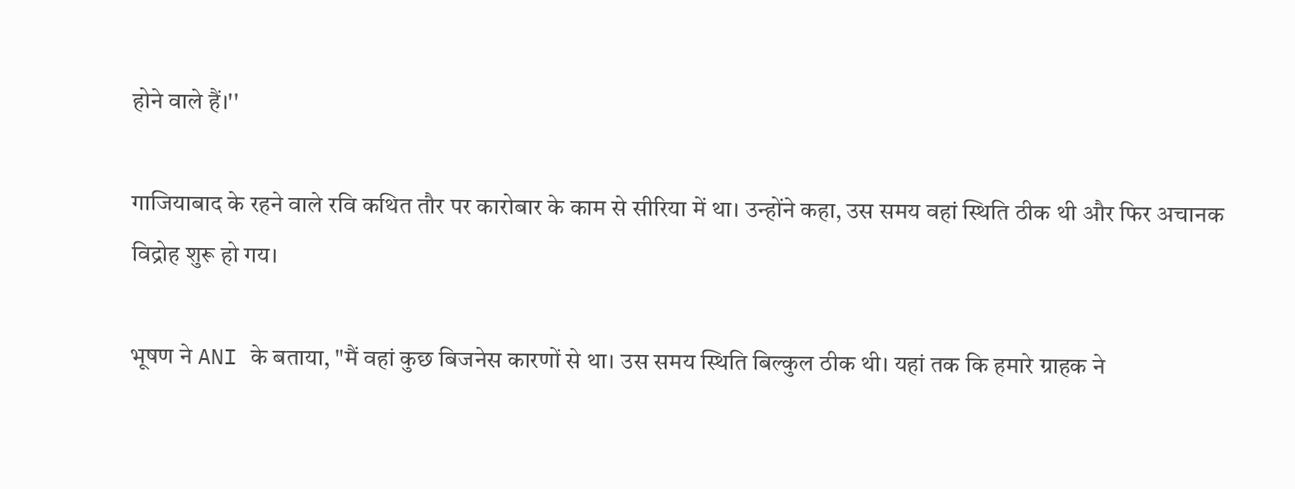होने वाले हैं।''

गाजियाबाद के रहने वाले रवि कथित तौर पर कारोबार के काम से सीरिया में था। उन्होंने कहा, उस समय वहां स्थिति ठीक थी और फिर अचानक विद्रोह शुरू हो गय।

भूषण ने ANI के बताया, "मैं वहां कुछ बिजनेस कारणों से था। उस समय स्थिति बिल्कुल ठीक थी। यहां तक कि हमारे ग्राहक ने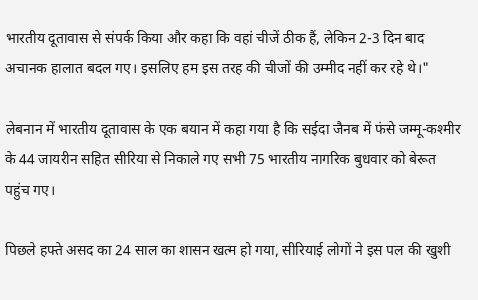भारतीय दूतावास से संपर्क किया और कहा कि वहां चीजें ठीक हैं, लेकिन 2-3 दिन बाद अचानक हालात बदल गए। इसलिए हम इस तरह की चीजों की उम्मीद नहीं कर रहे थे।"

लेबनान में भारतीय दूतावास के एक बयान में कहा गया है कि सईदा जैनब में फंसे जम्मू-कश्मीर के 44 जायरीन सहित सीरिया से निकाले गए सभी 75 भारतीय नागरिक बुधवार को बेरूत पहुंच गए।

पिछले हफ्ते असद का 24 साल का शासन खत्म हो गया, सीरियाई लोगों ने इस पल की खुशी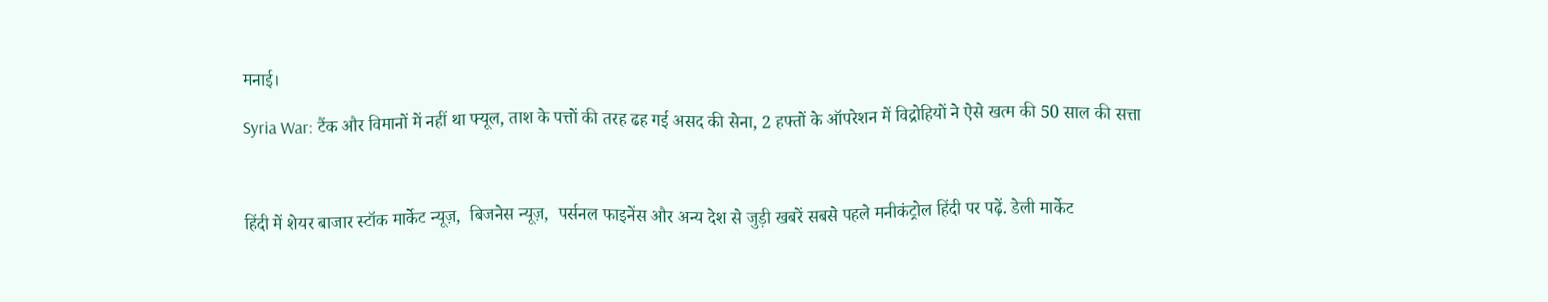मनाई।

Syria War: टैंक और विमानों में नहीं था फ्यूल, ताश के पत्तों की तरह ढह गई असद की सेना, 2 हफ्तों के ऑपरेशन में विद्रोहियों ने ऐसे खत्म की 50 साल की सत्ता



हिंदी में शेयर बाजार स्टॉक मार्केट न्यूज़,  बिजनेस न्यूज़,  पर्सनल फाइनेंस और अन्य देश से जुड़ी खबरें सबसे पहले मनीकंट्रोल हिंदी पर पढ़ें. डेली मार्केट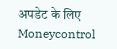अपडेट के लिए Moneycontrol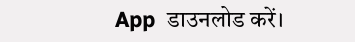App  डाउनलोड करें।